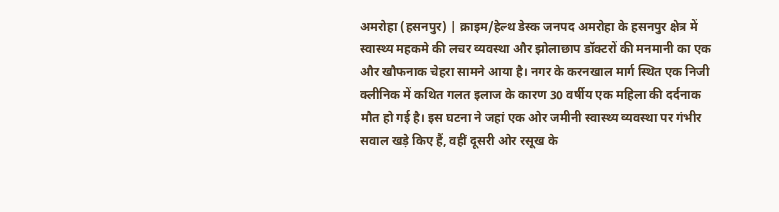अमरोहा (हसनपुर) | क्राइम/हेल्थ डेस्क जनपद अमरोहा के हसनपुर क्षेत्र में स्वास्थ्य महकमे की लचर व्यवस्था और झोलाछाप डॉक्टरों की मनमानी का एक और खौफनाक चेहरा सामने आया है। नगर के करनखाल मार्ग स्थित एक निजी क्लीनिक में कथित गलत इलाज के कारण 30 वर्षीय एक महिला की दर्दनाक मौत हो गई है। इस घटना ने जहां एक ओर जमीनी स्वास्थ्य व्यवस्था पर गंभीर सवाल खड़े किए हैं, वहीं दूसरी ओर रसूख के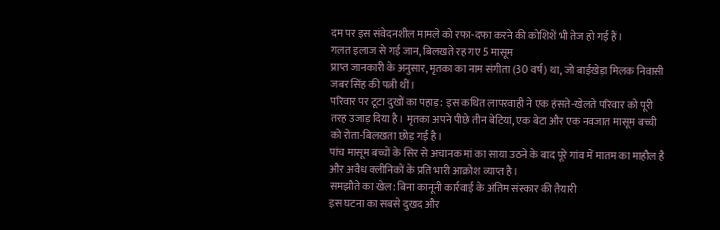दम पर इस संवेदनशील मामले को रफा-दफा करने की कोशिशें भी तेज हो गई हैं।
गलत इलाज से गई जान, बिलखते रह गए 5 मासूम
प्राप्त जानकारी के अनुसार, मृतका का नाम संगीता (30 वर्ष) था, जो बाईखेड़ा मिलक निवासी जबर सिंह की पत्नी थीं।
परिवार पर टूटा दुखों का पहाड़: इस कथित लापरवाही ने एक हंसते-खेलते परिवार को पूरी तरह उजाड़ दिया है। मृतका अपने पीछे तीन बेटियां, एक बेटा और एक नवजात मासूम बच्ची को रोता-बिलखता छोड़ गई है।
पांच मासूम बच्चों के सिर से अचानक मां का साया उठने के बाद पूरे गांव में मातम का माहौल है और अवैध क्लीनिकों के प्रति भारी आक्रोश व्याप्त है।
समझौते का खेल: बिना कानूनी कार्रवाई के अंतिम संस्कार की तैयारी
इस घटना का सबसे दुखद और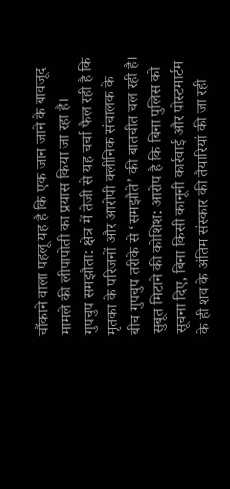चौंकाने वाला पहलू यह है कि एक जान जाने के बावजूद मामले की लीपापोती का प्रयास किया जा रहा है।
गुपचुप समझौता: क्षेत्र में तेजी से यह चर्चा फैल रही है कि मृतका के परिजनों और आरोपी क्लीनिक संचालक के बीच गुपचुप तरीके से ‘समझौते’ की बातचीत चल रही है।
सुबूत मिटाने की कोशिश: आरोप है कि बिना पुलिस को सूचना दिए, बिना किसी कानूनी कार्रवाई और पोस्टमार्टम के ही शव के अंतिम संस्कार की तैयारियां की जा रही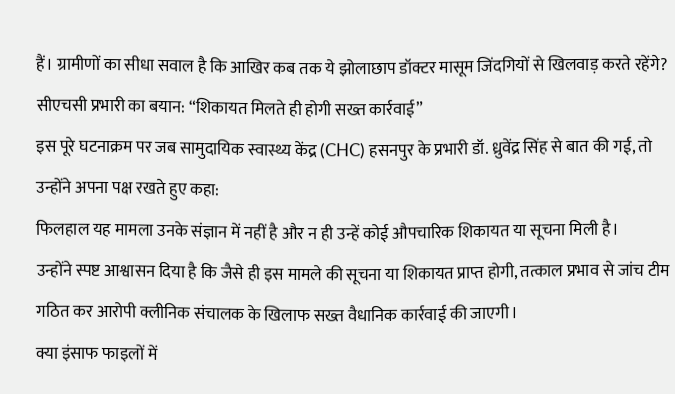हैं। ग्रामीणों का सीधा सवाल है कि आखिर कब तक ये झोलाछाप डॉक्टर मासूम जिंदगियों से खिलवाड़ करते रहेंगे?
सीएचसी प्रभारी का बयान: “शिकायत मिलते ही होगी सख्त कार्रवाई”
इस पूरे घटनाक्रम पर जब सामुदायिक स्वास्थ्य केंद्र (CHC) हसनपुर के प्रभारी डॉ. ध्रुवेंद्र सिंह से बात की गई, तो उन्होंने अपना पक्ष रखते हुए कहा:
फिलहाल यह मामला उनके संज्ञान में नहीं है और न ही उन्हें कोई औपचारिक शिकायत या सूचना मिली है।
उन्होंने स्पष्ट आश्वासन दिया है कि जैसे ही इस मामले की सूचना या शिकायत प्राप्त होगी, तत्काल प्रभाव से जांच टीम गठित कर आरोपी क्लीनिक संचालक के खिलाफ सख्त वैधानिक कार्रवाई की जाएगी।
क्या इंसाफ फाइलों में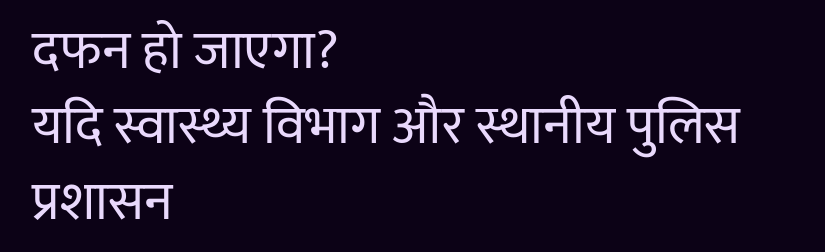दफन हो जाएगा?
यदि स्वास्थ्य विभाग और स्थानीय पुलिस प्रशासन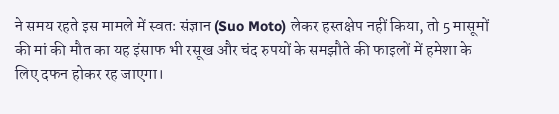ने समय रहते इस मामले में स्वतः संज्ञान (Suo Moto) लेकर हस्तक्षेप नहीं किया, तो 5 मासूमों की मां की मौत का यह इंसाफ भी रसूख और चंद रुपयों के समझौते की फाइलों में हमेशा के लिए दफन होकर रह जाएगा।